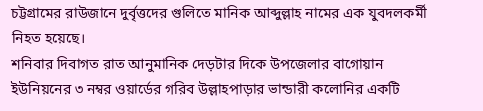চট্টগ্রামের রাউজানে দুর্বৃত্তদের গুলিতে মানিক আব্দুল্লাহ নামের এক যুবদলকর্মী নিহত হয়েছে।
শনিবার দিবাগত রাত আনুমানিক দেড়টার দিকে উপজেলার বাগোয়ান ইউনিয়নের ৩ নম্বর ওয়ার্ডের গরিব উল্লাহপাড়ার ভান্ডারী কলোনির একটি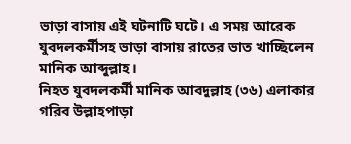ভাড়া বাসায় এই ঘটনাটি ঘটে। এ সময় আরেক যুবদলকর্মীসহ ভাড়া বাসায় রাতের ভাত খাচ্ছিলেন মানিক আব্দুল্লাহ।
নিহত যুবদলকর্মী মানিক আবদুল্লাহ (৩৬) এলাকার গরিব উল্লাহপাড়া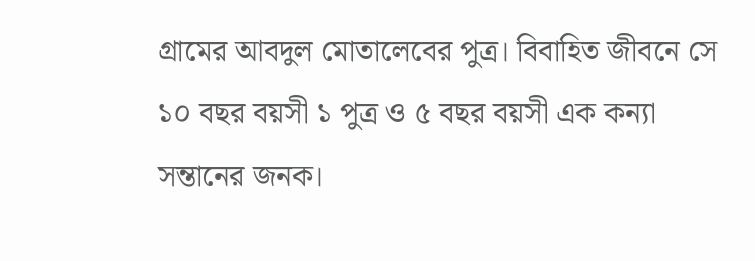গ্রামের আবদুল মোতালেবের পুত্র। বিবাহিত জীবনে সে ১০ বছর বয়সী ১ পুত্র ও ৫ বছর বয়সী এক কন্যা সন্তানের জনক।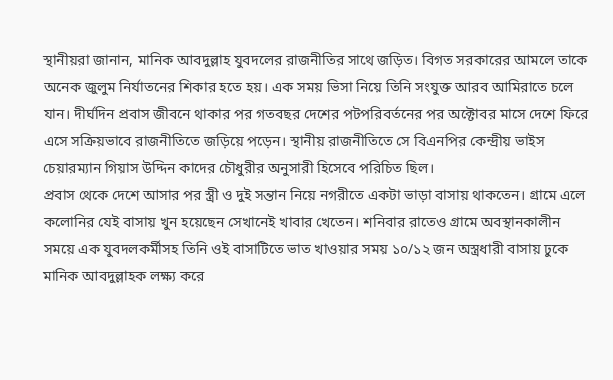স্থানীয়রা জানান, মানিক আবদুল্লাহ যুবদলের রাজনীতির সাথে জড়িত। বিগত সরকারের আমলে তাকে অনেক জুলুম নির্যাতনের শিকার হতে হয়। এক সময় ভিসা নিয়ে তিনি সংযুক্ত আরব আমিরাতে চলে যান। দীর্ঘদিন প্রবাস জীবনে থাকার পর গতবছর দেশের পটপরিবর্তনের পর অক্টোবর মাসে দেশে ফিরে এসে সক্রিয়ভাবে রাজনীতিতে জড়িয়ে পড়েন। স্থানীয় রাজনীতিতে সে বিএনপির কেন্দ্রীয় ভাইস চেয়ারম্যান গিয়াস উদ্দিন কাদের চৌধুরীর অনুসারী হিসেবে পরিচিত ছিল।
প্রবাস থেকে দেশে আসার পর স্ত্রী ও দুই সন্তান নিয়ে নগরীতে একটা ভাড়া বাসায় থাকতেন। গ্রামে এলে কলোনির যেই বাসায় খুন হয়েছেন সেখানেই খাবার খেতেন। শনিবার রাতেও গ্রামে অবস্থানকালীন সময়ে এক যুবদলকর্মীসহ তিনি ওই বাসাটিতে ভাত খাওয়ার সময় ১০/১২ জন অস্ত্রধারী বাসায় ঢুকে মানিক আবদুল্লাহক লক্ষ্য করে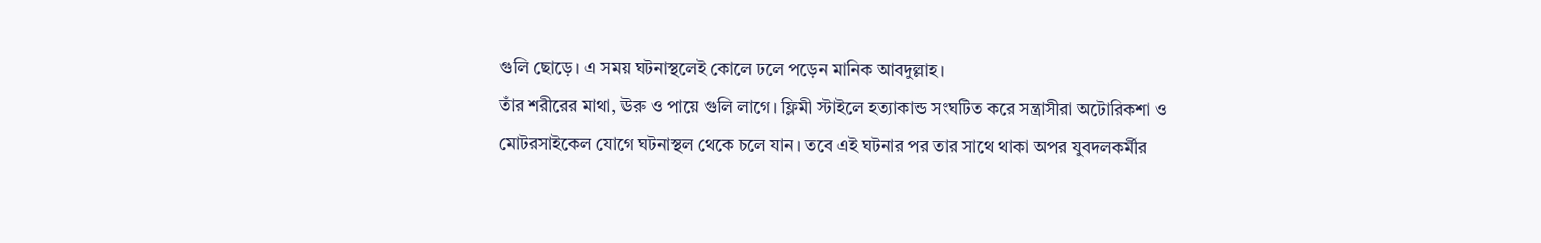গুলি ছোড়ে। এ সময় ঘটনাস্থলেই কোলে ঢলে পড়েন মানিক আবদুল্লাহ।
তাঁর শরীরের মাথা, ঊরু ও পায়ে গুলি লাগে। ফ্লিমী স্টাইলে হত্যাকান্ড সংঘটিত করে সন্ত্রাসীরা অটোরিকশা ও মোটরসাইকেল যোগে ঘটনাস্থল থেকে চলে যান। তবে এই ঘটনার পর তার সাথে থাকা অপর যুবদলকর্মীর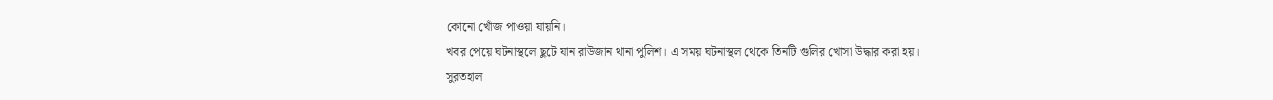কোনো খোঁজ পাওয়া যায়নি।
খবর পেয়ে ঘটনাস্থলে ছুটে যান রাউজান থানা পুলিশ। এ সময় ঘটনাস্থল থেকে তিনটি গুলির খোসা উদ্ধার করা হয়। সুরতহাল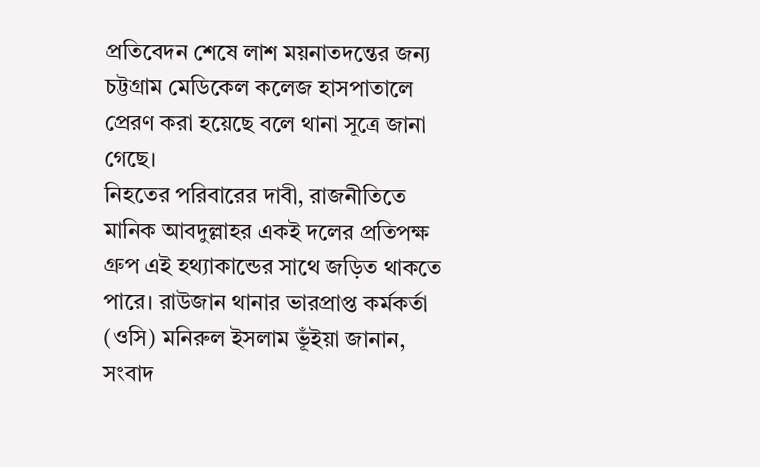প্রতিবেদন শেষে লাশ ময়নাতদন্তের জন্য চট্টগ্রাম মেডিকেল কলেজ হাসপাতালে প্রেরণ করা হয়েছে বলে থানা সূত্রে জানা গেছে।
নিহতের পরিবারের দাবী, রাজনীতিতে মানিক আবদুল্লাহর একই দলের প্রতিপক্ষ গ্রুপ এই হথ্যাকান্ডের সাথে জড়িত থাকতে পারে। রাউজান থানার ভারপ্রাপ্ত কর্মকর্তা (ওসি) মনিরুল ইসলাম ভূঁইয়া জানান, সংবাদ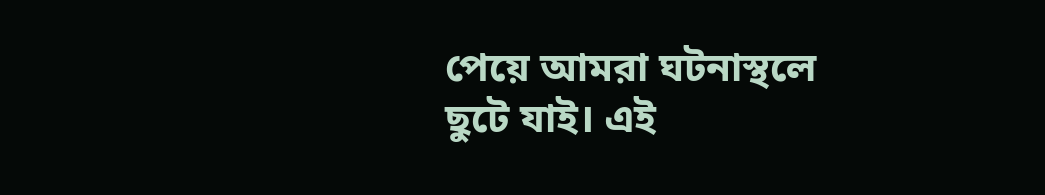পেয়ে আমরা ঘটনাস্থলে ছুটে যাই। এই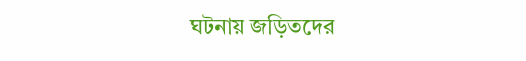ঘটনায় জড়িতদের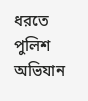ধরতে পুলিশ অভিযান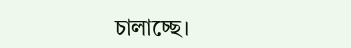চালাচ্ছে।